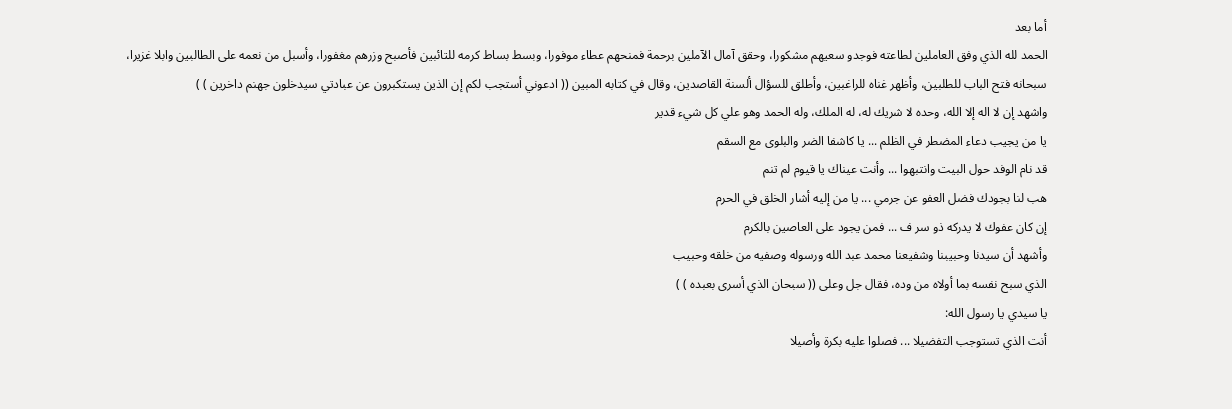أما بعد
الحمد لله الذي وفق العاملين لطاعته فوجدو سعيهم مشكورا، وحقق آمال الآملين برحمة فمنحهم عطاء موفورا، وبسط بساط كرمه للتائبين فأصبح وزرهم مغفورا، وأسبل من نعمه على الطالبين وابلا غزيرا، سبحانه فتح الباب للطلبين، وأظهر غناه للراغبين، وأطلق للسؤال ألسنة القاصدين، وقال في كتابه المبين (( ادعوني أستجب لكم إن الذين يستكبرون عن عبادتي سيدخلون جهنم داخرين ) )
واشهد إن لا اله إلا الله، وحده لا شريك له، له الملك، وله الحمد وهو علي كل شيء قدير
يا من يجيب دعاء المضطر في الظلم ... يا كاشفا الضر والبلوى مع السقم
قد نام الوفد حول البيت وانتبهوا ... وأنت عيناك يا قيوم لم تنم
هب لنا بجودك فضل العفو عن جرمي ... يا من إليه أشار الخلق في الحرم
إن كان عفوك لا يدركه ذو سر ف ... فمن يجود على العاصين بالكرم
وأشهد أن سيدنا وحبيبنا وشفيعنا محمد عبد الله ورسوله وصفيه من خلقه وحبيب
الذي سبح نفسه بما أولاه من وده، فقال جل وعلى (( سبحان الذي أسرى بعبده ) )
يا سيدي يا رسول الله:
أنت الذي تستوجب التفضيلا ... فصلوا عليه بكرة وأصيلا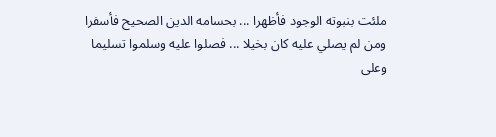ملئت بنبوته الوجود فأظهرا ... بحسامه الدين الصحيح فأسفرا
ومن لم يصلي عليه كان بخيلا ... فصلوا عليه وسلموا تسليما
وعلى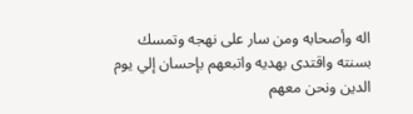اله وأصحابه ومن سار على نهجه وتمسك بسنته واقتدى بهديه واتبعهم بإحسان إلي يوم الدين ونحن معهم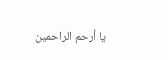يا أرحم الراحمين